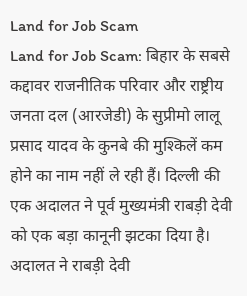Land for Job Scam
Land for Job Scam: बिहार के सबसे कद्दावर राजनीतिक परिवार और राष्ट्रीय जनता दल (आरजेडी) के सुप्रीमो लालू प्रसाद यादव के कुनबे की मुश्किलें कम होने का नाम नहीं ले रही हैं। दिल्ली की एक अदालत ने पूर्व मुख्यमंत्री राबड़ी देवी को एक बड़ा कानूनी झटका दिया है। अदालत ने राबड़ी देवी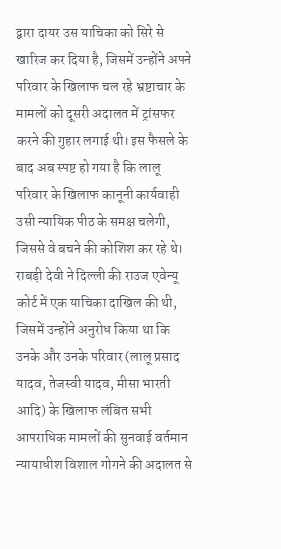द्वारा दायर उस याचिका को सिरे से खारिज कर दिया है, जिसमें उन्होंने अपने परिवार के खिलाफ चल रहे भ्रष्टाचार के मामलों को दूसरी अदालत में ट्रांसफर करने की गुहार लगाई थी। इस फैसले के बाद अब स्पष्ट हो गया है कि लालू परिवार के खिलाफ कानूनी कार्यवाही उसी न्यायिक पीठ के समक्ष चलेगी, जिससे वे बचने की कोशिश कर रहे थे।
राबड़ी देवी ने दिल्ली की राउज एवेन्यू कोर्ट में एक याचिका दाखिल की थी, जिसमें उन्होंने अनुरोध किया था कि उनके और उनके परिवार (लालू प्रसाद यादव, तेजस्वी यादव, मीसा भारती आदि) के खिलाफ लंबित सभी आपराधिक मामलों की सुनवाई वर्तमान न्यायाधीश विशाल गोगने की अदालत से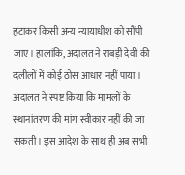हटाकर किसी अन्य न्यायाधीश को सौंपी जाए। हालांकि, अदालत ने राबड़ी देवी की दलीलों में कोई ठोस आधार नहीं पाया। अदालत ने स्पष्ट किया कि मामलों के स्थानांतरण की मांग स्वीकार नहीं की जा सकती। इस आदेश के साथ ही अब सभी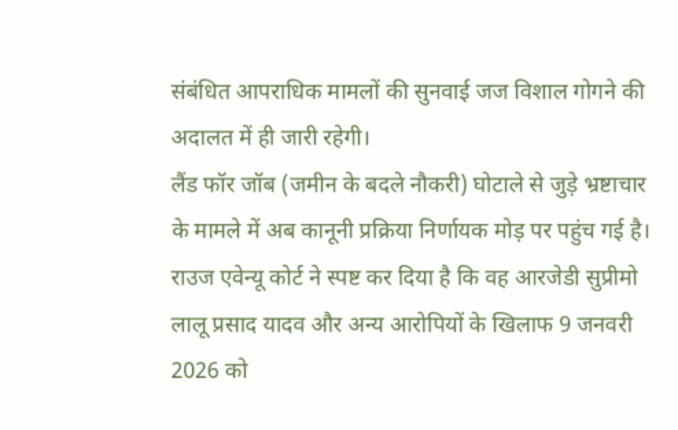संबंधित आपराधिक मामलों की सुनवाई जज विशाल गोगने की अदालत में ही जारी रहेगी।
लैंड फॉर जॉब (जमीन के बदले नौकरी) घोटाले से जुड़े भ्रष्टाचार के मामले में अब कानूनी प्रक्रिया निर्णायक मोड़ पर पहुंच गई है। राउज एवेन्यू कोर्ट ने स्पष्ट कर दिया है कि वह आरजेडी सुप्रीमो लालू प्रसाद यादव और अन्य आरोपियों के खिलाफ 9 जनवरी 2026 को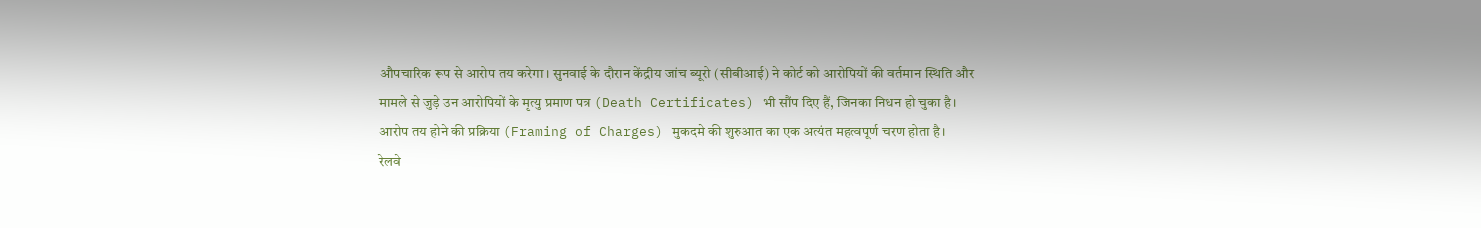औपचारिक रूप से आरोप तय करेगा। सुनवाई के दौरान केंद्रीय जांच ब्यूरो (सीबीआई) ने कोर्ट को आरोपियों की वर्तमान स्थिति और मामले से जुड़े उन आरोपियों के मृत्यु प्रमाण पत्र (Death Certificates) भी सौंप दिए हैं, जिनका निधन हो चुका है। आरोप तय होने की प्रक्रिया (Framing of Charges) मुकदमे की शुरुआत का एक अत्यंत महत्वपूर्ण चरण होता है।
रेलवे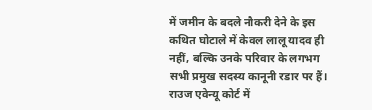में जमीन के बदले नौकरी देने के इस कथित घोटाले में केवल लालू यादव ही नहीं, बल्कि उनके परिवार के लगभग सभी प्रमुख सदस्य कानूनी रडार पर हैं। राउज एवेन्यू कोर्ट में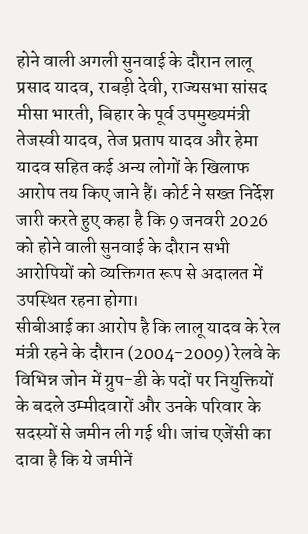होने वाली अगली सुनवाई के दौरान लालू प्रसाद यादव, राबड़ी देवी, राज्यसभा सांसद मीसा भारती, बिहार के पूर्व उपमुख्यमंत्री तेजस्वी यादव, तेज प्रताप यादव और हेमा यादव सहित कई अन्य लोगों के खिलाफ आरोप तय किए जाने हैं। कोर्ट ने सख्त निर्देश जारी करते हुए कहा है कि 9 जनवरी 2026 को होने वाली सुनवाई के दौरान सभी आरोपियों को व्यक्तिगत रूप से अदालत में उपस्थित रहना होगा।
सीबीआई का आरोप है कि लालू यादव के रेल मंत्री रहने के दौरान (2004-2009) रेलवे के विभिन्न जोन में ग्रुप-डी के पदों पर नियुक्तियों के बदले उम्मीदवारों और उनके परिवार के सदस्यों से जमीन ली गई थी। जांच एजेंसी का दावा है कि ये जमीनें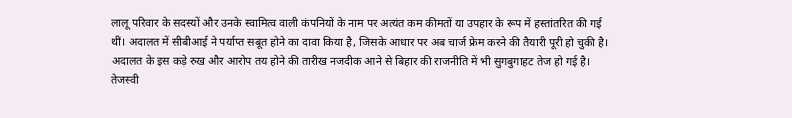लालू परिवार के सदस्यों और उनके स्वामित्व वाली कंपनियों के नाम पर अत्यंत कम कीमतों या उपहार के रूप में हस्तांतरित की गई थीं। अदालत में सीबीआई ने पर्याप्त सबूत होने का दावा किया है, जिसके आधार पर अब चार्ज फ्रेम करने की तैयारी पूरी हो चुकी है।
अदालत के इस कड़े रुख और आरोप तय होने की तारीख नजदीक आने से बिहार की राजनीति में भी सुगबुगाहट तेज हो गई है। तेजस्वी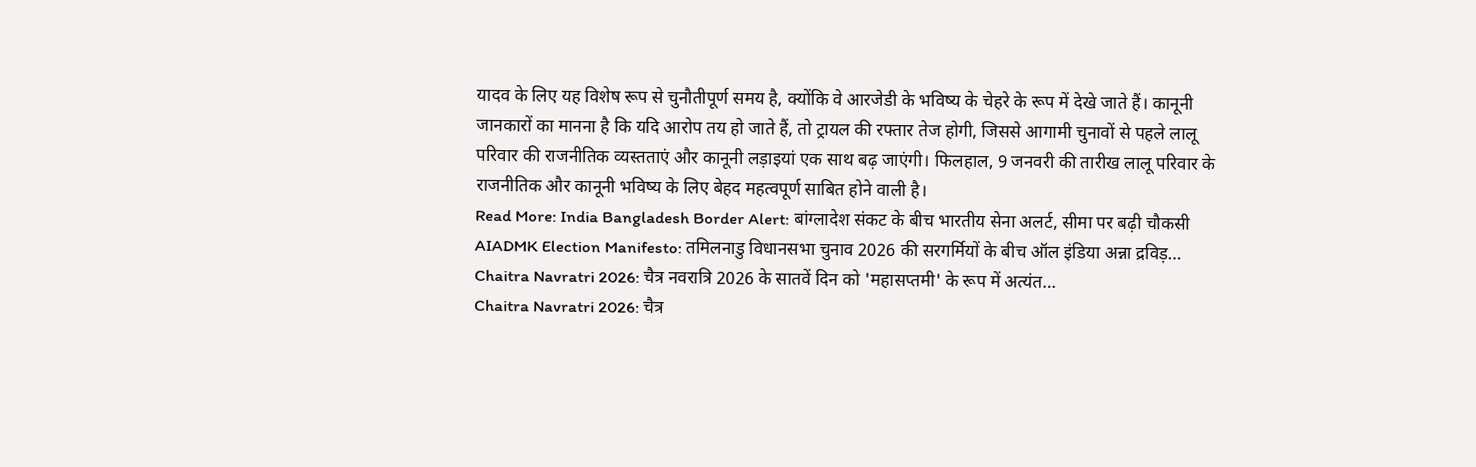यादव के लिए यह विशेष रूप से चुनौतीपूर्ण समय है, क्योंकि वे आरजेडी के भविष्य के चेहरे के रूप में देखे जाते हैं। कानूनी जानकारों का मानना है कि यदि आरोप तय हो जाते हैं, तो ट्रायल की रफ्तार तेज होगी, जिससे आगामी चुनावों से पहले लालू परिवार की राजनीतिक व्यस्तताएं और कानूनी लड़ाइयां एक साथ बढ़ जाएंगी। फिलहाल, 9 जनवरी की तारीख लालू परिवार के राजनीतिक और कानूनी भविष्य के लिए बेहद महत्वपूर्ण साबित होने वाली है।
Read More: India Bangladesh Border Alert: बांग्लादेश संकट के बीच भारतीय सेना अलर्ट, सीमा पर बढ़ी चौकसी
AIADMK Election Manifesto: तमिलनाडु विधानसभा चुनाव 2026 की सरगर्मियों के बीच ऑल इंडिया अन्ना द्रविड़…
Chaitra Navratri 2026: चैत्र नवरात्रि 2026 के सातवें दिन को 'महासप्तमी' के रूप में अत्यंत…
Chaitra Navratri 2026: चैत्र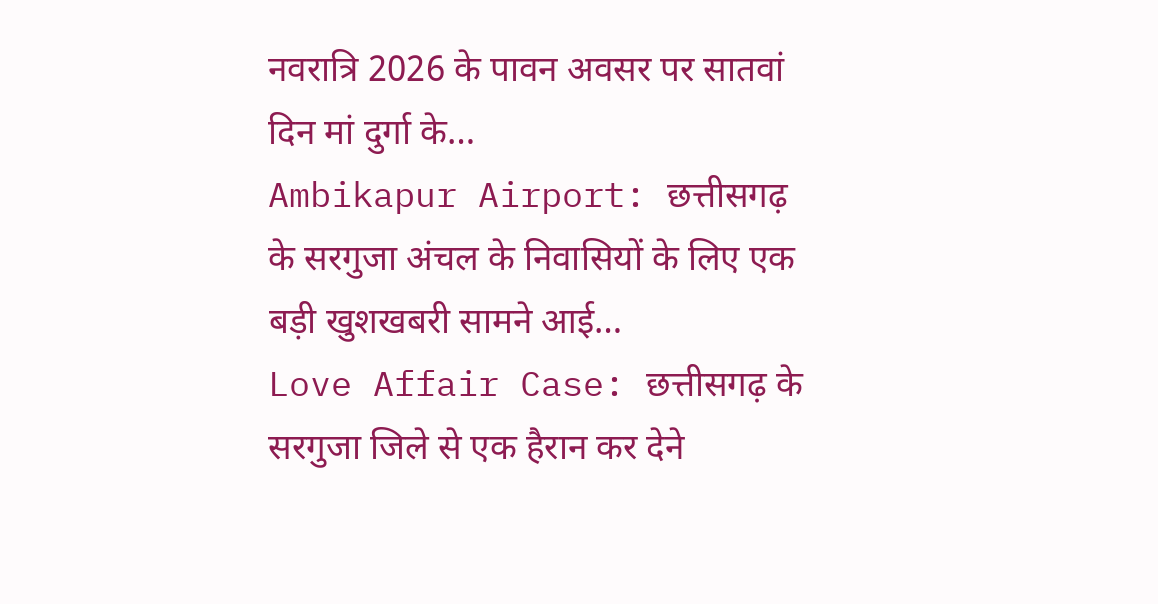नवरात्रि 2026 के पावन अवसर पर सातवां दिन मां दुर्गा के…
Ambikapur Airport: छत्तीसगढ़ के सरगुजा अंचल के निवासियों के लिए एक बड़ी खुशखबरी सामने आई…
Love Affair Case: छत्तीसगढ़ के सरगुजा जिले से एक हैरान कर देने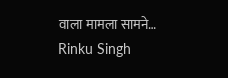वाला मामला सामने…
Rinku Singh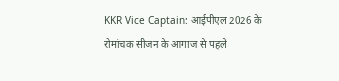KKR Vice Captain: आईपीएल 2026 के रोमांचक सीजन के आगाज से पहले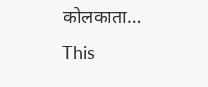कोलकाता…
This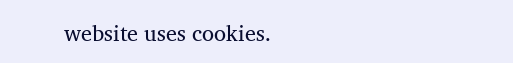website uses cookies.